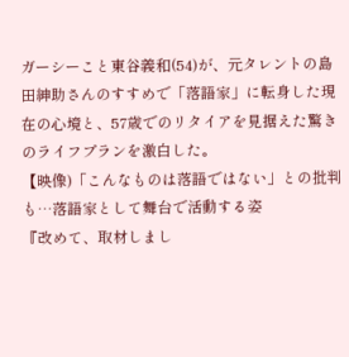ガーシーこと東谷義和(54)が、元タレントの島田紳助さんのすすめで「落語家」に転身した現在の心境と、57歳でのリタイアを見据えた驚きのライフプランを激白した。
【映像)「こんなものは落語ではない」との批判も…落語家として舞台で活動する姿
『改めて、取材しまし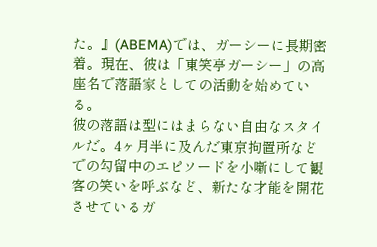た。』(ABEMA)では、ガーシーに長期密着。現在、彼は「東笑亭ガーシー」の高座名で落語家としての活動を始めている。
彼の落語は型にはまらない自由なスタイルだ。4ヶ月半に及んだ東京拘置所などでの勾留中のエピソードを小噺にして観客の笑いを呼ぶなど、新たな才能を開花させているガ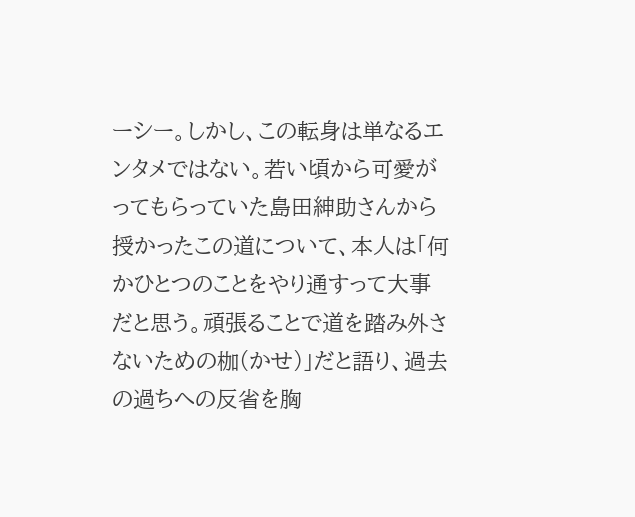ーシー。しかし、この転身は単なるエンタメではない。若い頃から可愛がってもらっていた島田紳助さんから授かったこの道について、本人は「何かひとつのことをやり通すって大事だと思う。頑張ることで道を踏み外さないための枷(かせ)」だと語り、過去の過ちへの反省を胸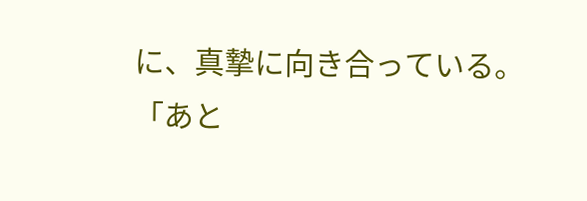に、真摯に向き合っている。
「あと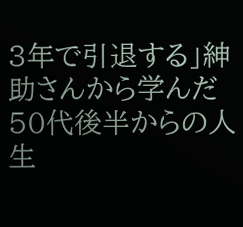3年で引退する」紳助さんから学んだ50代後半からの人生